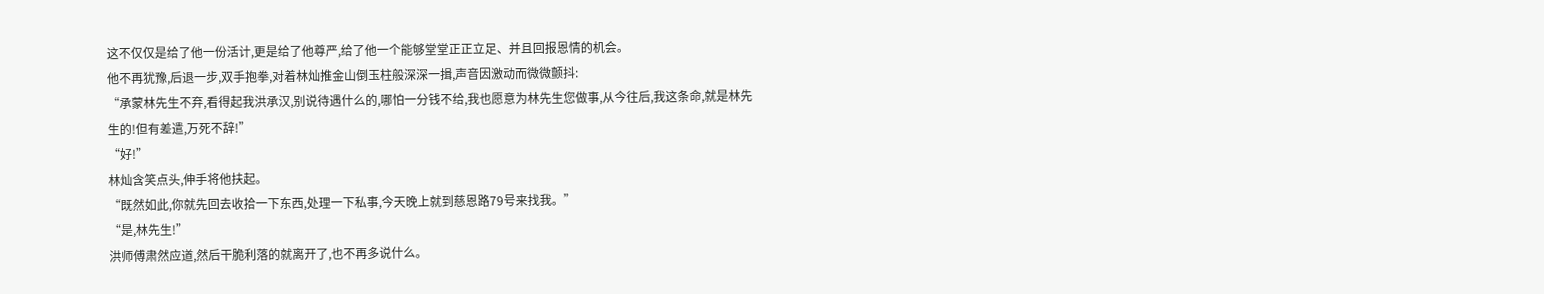这不仅仅是给了他一份活计,更是给了他尊严,给了他一个能够堂堂正正立足、并且回报恩情的机会。
他不再犹豫,后退一步,双手抱拳,对着林灿推金山倒玉柱般深深一揖,声音因激动而微微颤抖:
“承蒙林先生不弃,看得起我洪承汉,别说待遇什么的,哪怕一分钱不给,我也愿意为林先生您做事,从今往后,我这条命,就是林先生的!但有差遣,万死不辞!”
“好!”
林灿含笑点头,伸手将他扶起。
“既然如此,你就先回去收拾一下东西,处理一下私事,今天晚上就到慈恩路79号来找我。”
“是,林先生!”
洪师傅肃然应道,然后干脆利落的就离开了,也不再多说什么。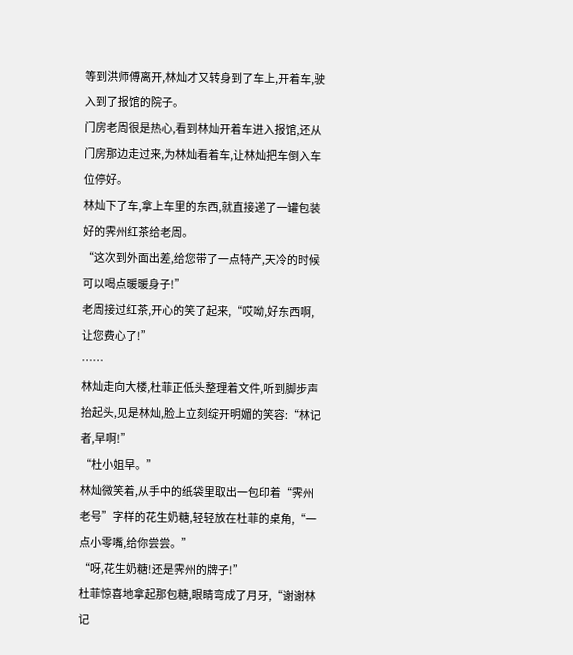等到洪师傅离开,林灿才又转身到了车上,开着车,驶入到了报馆的院子。
门房老周很是热心,看到林灿开着车进入报馆,还从门房那边走过来,为林灿看着车,让林灿把车倒入车位停好。
林灿下了车,拿上车里的东西,就直接递了一罐包装好的霁州红茶给老周。
“这次到外面出差,给您带了一点特产,天冷的时候可以喝点暖暖身子!”
老周接过红茶,开心的笑了起来,“哎呦,好东西啊,让您费心了!”
……
林灿走向大楼,杜菲正低头整理着文件,听到脚步声抬起头,见是林灿,脸上立刻绽开明媚的笑容:“林记者,早啊!”
“杜小姐早。”
林灿微笑着,从手中的纸袋里取出一包印着“霁州老号”字样的花生奶糖,轻轻放在杜菲的桌角,“一点小零嘴,给你尝尝。”
“呀,花生奶糖!还是霁州的牌子!”
杜菲惊喜地拿起那包糖,眼睛弯成了月牙,“谢谢林记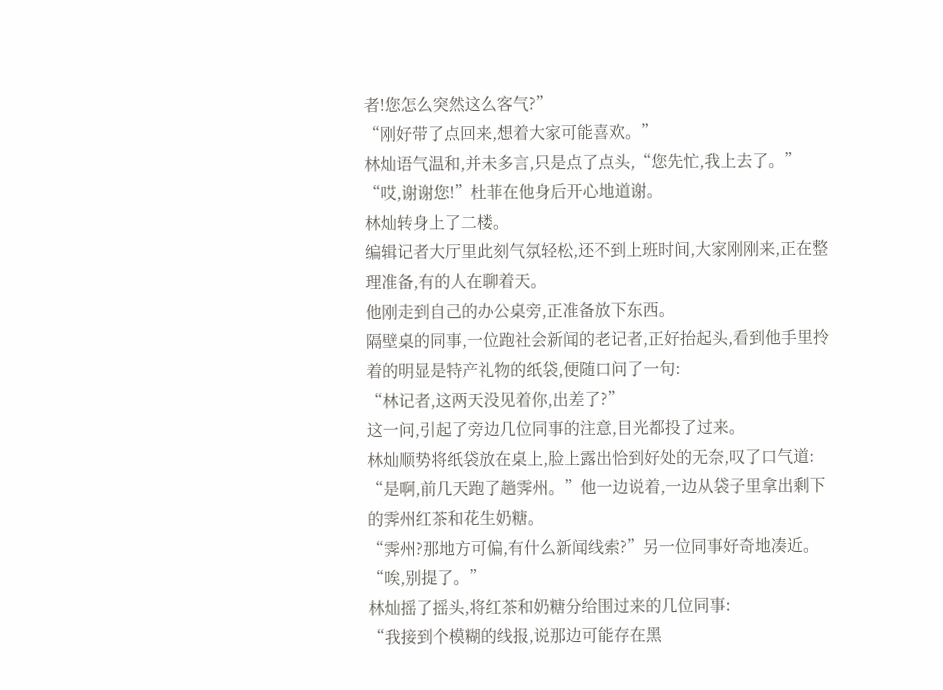者!您怎么突然这么客气?”
“刚好带了点回来,想着大家可能喜欢。”
林灿语气温和,并未多言,只是点了点头,“您先忙,我上去了。”
“哎,谢谢您!”杜菲在他身后开心地道谢。
林灿转身上了二楼。
编辑记者大厅里此刻气氛轻松,还不到上班时间,大家刚刚来,正在整理准备,有的人在聊着天。
他刚走到自己的办公桌旁,正准备放下东西。
隔壁桌的同事,一位跑社会新闻的老记者,正好抬起头,看到他手里拎着的明显是特产礼物的纸袋,便随口问了一句:
“林记者,这两天没见着你,出差了?”
这一问,引起了旁边几位同事的注意,目光都投了过来。
林灿顺势将纸袋放在桌上,脸上露出恰到好处的无奈,叹了口气道:
“是啊,前几天跑了趟霁州。”他一边说着,一边从袋子里拿出剩下的霁州红茶和花生奶糖。
“霁州?那地方可偏,有什么新闻线索?”另一位同事好奇地凑近。
“唉,别提了。”
林灿摇了摇头,将红茶和奶糖分给围过来的几位同事:
“我接到个模糊的线报,说那边可能存在黑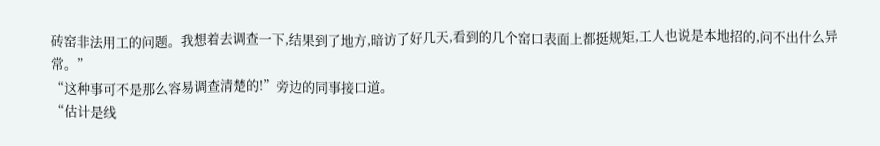砖窑非法用工的问题。我想着去调查一下,结果到了地方,暗访了好几天,看到的几个窑口表面上都挺规矩,工人也说是本地招的,问不出什么异常。”
“这种事可不是那么容易调查清楚的!”旁边的同事接口道。
“估计是线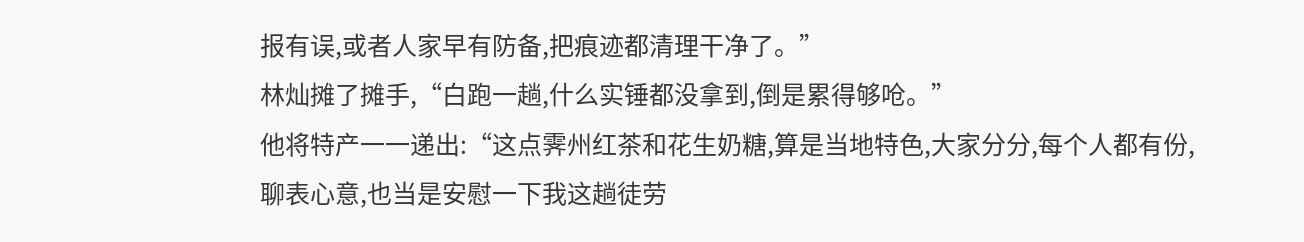报有误,或者人家早有防备,把痕迹都清理干净了。”
林灿摊了摊手,“白跑一趟,什么实锤都没拿到,倒是累得够呛。”
他将特产一一递出:“这点霁州红茶和花生奶糖,算是当地特色,大家分分,每个人都有份,聊表心意,也当是安慰一下我这趟徒劳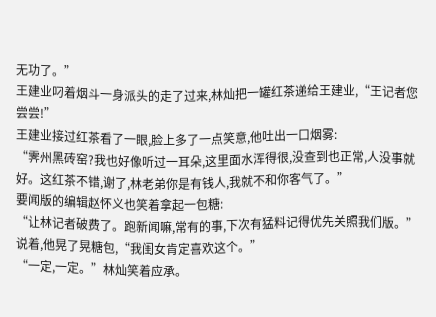无功了。”
王建业叼着烟斗一身派头的走了过来,林灿把一罐红茶递给王建业,“王记者您尝尝!”
王建业接过红茶看了一眼,脸上多了一点笑意,他吐出一口烟雾:
“霁州黑砖窑?我也好像听过一耳朵,这里面水浑得很,没查到也正常,人没事就好。这红茶不错,谢了,林老弟你是有钱人,我就不和你客气了。”
要闻版的编辑赵怀义也笑着拿起一包糖:
“让林记者破费了。跑新闻嘛,常有的事,下次有猛料记得优先关照我们版。”
说着,他晃了晃糖包,“我闺女肯定喜欢这个。”
“一定,一定。”林灿笑着应承。